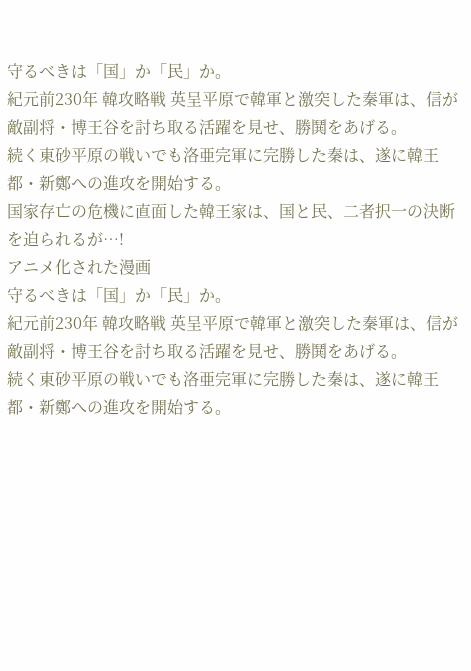守るべきは「国」か「民」か。
紀元前230年 韓攻略戦 英呈平原で韓軍と激突した秦軍は、信が敵副将・博王谷を討ち取る活躍を見せ、勝鬨をあげる。
続く東砂平原の戦いでも洛亜完軍に完勝した秦は、遂に韓王都・新鄭への進攻を開始する。
国家存亡の危機に直面した韓王家は、国と民、二者択一の決断を迫られるが…!
アニメ化された漫画
守るべきは「国」か「民」か。
紀元前230年 韓攻略戦 英呈平原で韓軍と激突した秦軍は、信が敵副将・博王谷を討ち取る活躍を見せ、勝鬨をあげる。
続く東砂平原の戦いでも洛亜完軍に完勝した秦は、遂に韓王都・新鄭への進攻を開始する。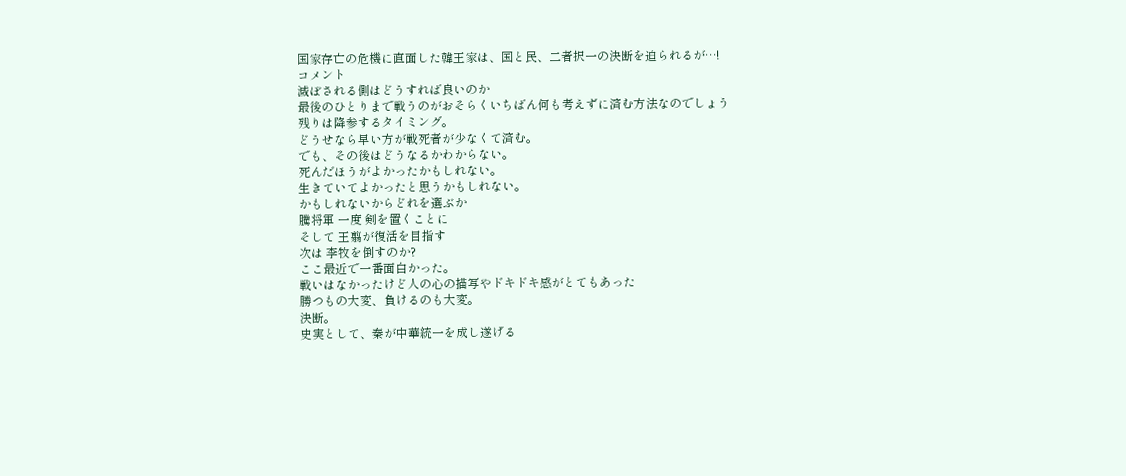国家存亡の危機に直面した韓王家は、国と民、二者択一の決断を迫られるが…!
コメント
滅ぼされる側はどうすれば良いのか
最後のひとりまで戦うのがおそらくいちばん何も考えずに済む方法なのでしょう
残りは降参するタイミング。
どうせなら早い方が戦死者が少なくて済む。
でも、その後はどうなるかわからない。
死んだほうがよかったかもしれない。
生きていてよかったと思うかもしれない。
かもしれないからどれを選ぶか
騰将軍 一度 剣を置くことに
そして 王翦が復活を目指す
次は 李牧を倒すのか?
ここ最近で一番面白かった。
戦いはなかったけど人の心の描写やドキドキ感がとてもあった
勝つもの大変、負けるのも大変。
決断。
史実として、秦が中華統一を成し遂げる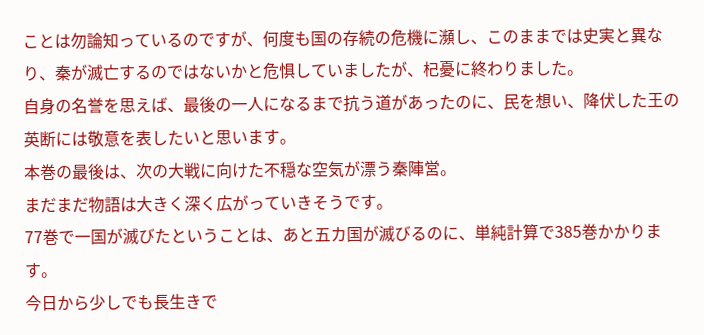ことは勿論知っているのですが、何度も国の存続の危機に瀕し、このままでは史実と異なり、秦が滅亡するのではないかと危惧していましたが、杞憂に終わりました。
自身の名誉を思えば、最後の一人になるまで抗う道があったのに、民を想い、降伏した王の英断には敬意を表したいと思います。
本巻の最後は、次の大戦に向けた不穏な空気が漂う秦陣営。
まだまだ物語は大きく深く広がっていきそうです。
77巻で一国が滅びたということは、あと五カ国が滅びるのに、単純計算で385巻かかります。
今日から少しでも長生きで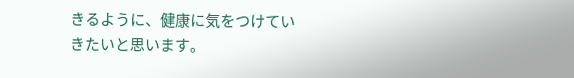きるように、健康に気をつけていきたいと思います。